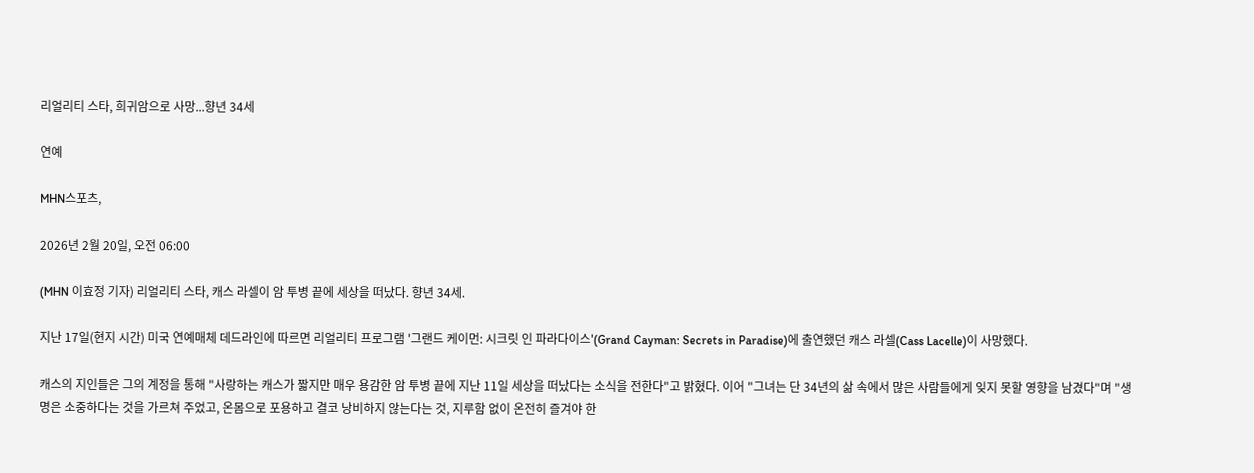리얼리티 스타, 희귀암으로 사망...향년 34세

연예

MHN스포츠,

2026년 2월 20일, 오전 06:00

(MHN 이효정 기자) 리얼리티 스타, 캐스 라셀이 암 투병 끝에 세상을 떠났다. 향년 34세.

지난 17일(현지 시간) 미국 연예매체 데드라인에 따르면 리얼리티 프로그램 '그랜드 케이먼: 시크릿 인 파라다이스'(Grand Cayman: Secrets in Paradise)에 출연했던 캐스 라셀(Cass Lacelle)이 사망했다.

캐스의 지인들은 그의 계정을 통해 "사랑하는 캐스가 짧지만 매우 용감한 암 투병 끝에 지난 11일 세상을 떠났다는 소식을 전한다"고 밝혔다. 이어 "그녀는 단 34년의 삶 속에서 많은 사람들에게 잊지 못할 영향을 남겼다"며 "생명은 소중하다는 것을 가르쳐 주었고, 온몸으로 포용하고 결코 낭비하지 않는다는 것, 지루함 없이 온전히 즐겨야 한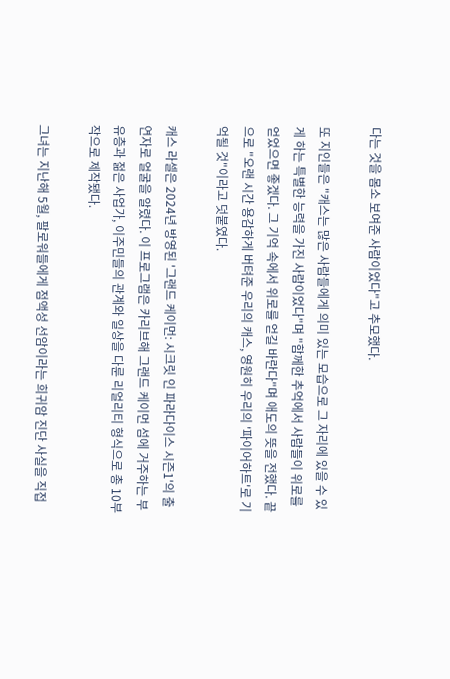다는 것을 몸소 보여준 사람이었다"고 추모했다.

또 지인들은 "캐스는 많은 사람들에게 의미 있는 모습으로 그 자리에 있을 수 있게 하는 특별한 능력을 가진 사람이었다"며 "함께한 추억에서 사람들이 위로를 얻었으면 좋겠다. 그 기억 속에서 위로를 얻길 바란다"며 애도의 뜻을 전했다. 끝으로 "오랜 시간 용감하게 버텨준 우리의 캐스, 영원히 우리의 '파이어하트'로 기억될 것"이라고 덧붙였다.

캐스 라셀은 2024년 방영된 '그랜드 케이먼: 시크릿 인 파라다이스 시즌1'의 출연자로 얼굴을 알렸다. 이 프로그램은 카리브해 그랜드 케이먼 섬에 거주하는 부유층과 젊은 사업가, 이주민들의 관계와 일상을 다룬 리얼리티 형식으로 총 10부작으로 제작됐다.

그녀는 지난해 5월, 팔로워들에게 점액성 선암이라는 희귀암 진단 사실을 직접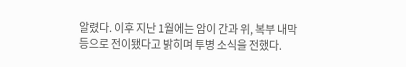알렸다. 이후 지난 1월에는 암이 간과 위, 복부 내막 등으로 전이됐다고 밝히며 투병 소식을 전했다.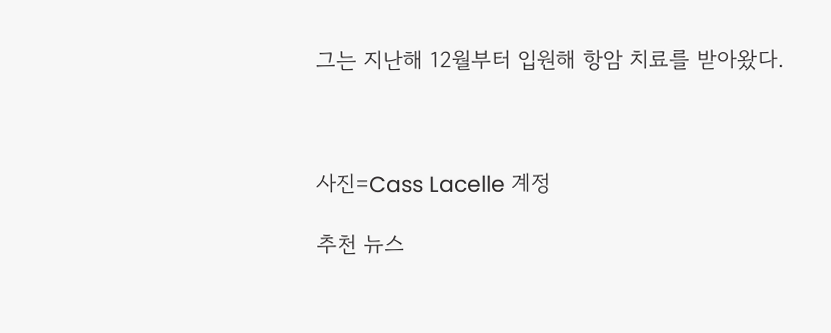그는 지난해 12월부터 입원해 항암 치료를 받아왔다.



사진=Cass Lacelle 계정

추천 뉴스